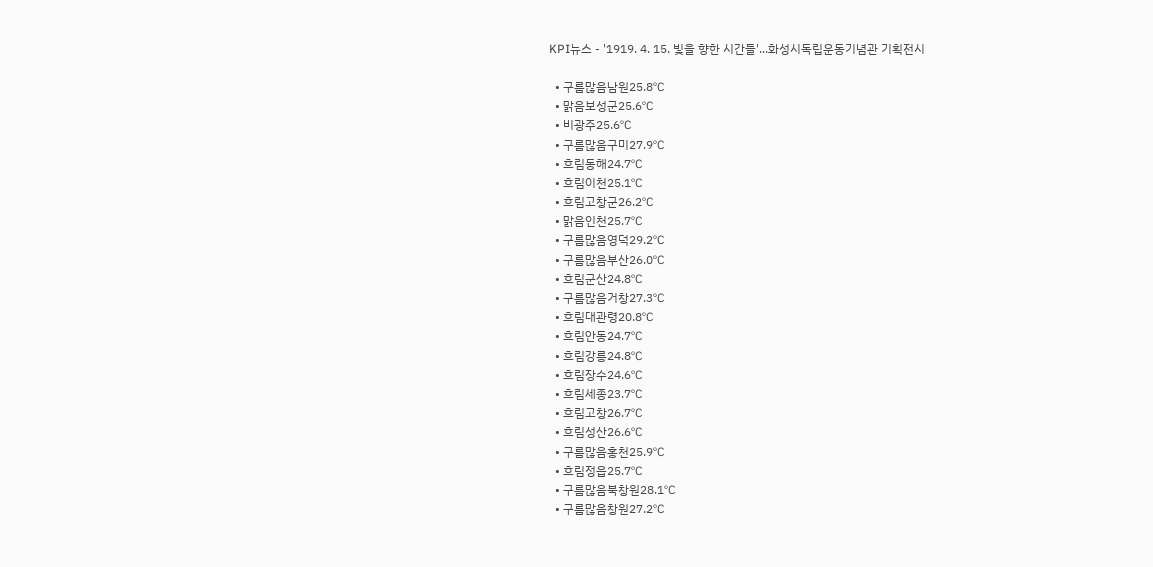KPI뉴스 - '1919. 4. 15. 빛을 향한 시간들'...화성시독립운동기념관 기획전시

  • 구름많음남원25.8℃
  • 맑음보성군25.6℃
  • 비광주25.6℃
  • 구름많음구미27.9℃
  • 흐림동해24.7℃
  • 흐림이천25.1℃
  • 흐림고창군26.2℃
  • 맑음인천25.7℃
  • 구름많음영덕29.2℃
  • 구름많음부산26.0℃
  • 흐림군산24.8℃
  • 구름많음거창27.3℃
  • 흐림대관령20.8℃
  • 흐림안동24.7℃
  • 흐림강릉24.8℃
  • 흐림장수24.6℃
  • 흐림세종23.7℃
  • 흐림고창26.7℃
  • 흐림성산26.6℃
  • 구름많음홍천25.9℃
  • 흐림정읍25.7℃
  • 구름많음북창원28.1℃
  • 구름많음창원27.2℃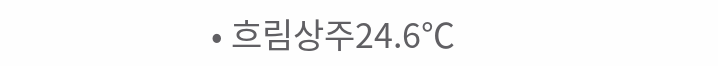• 흐림상주24.6℃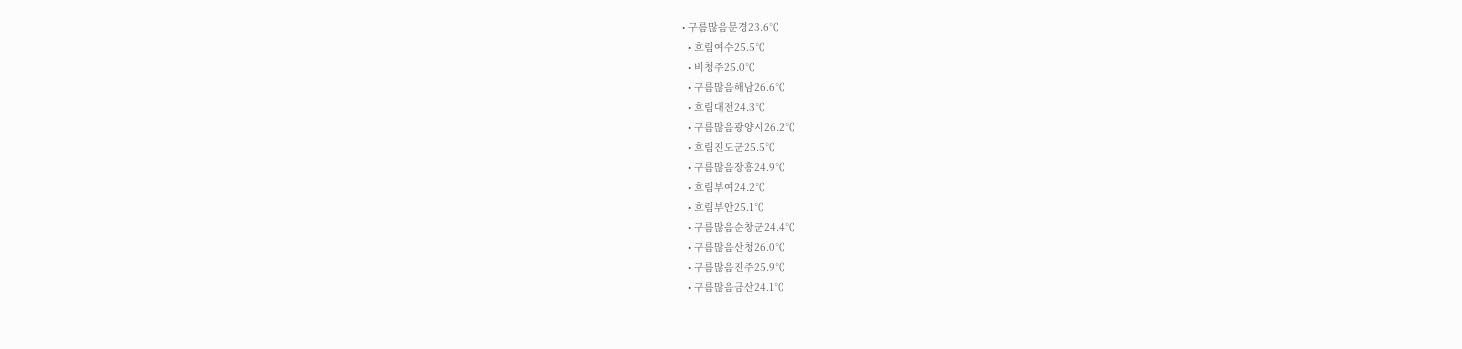• 구름많음문경23.6℃
  • 흐림여수25.5℃
  • 비청주25.0℃
  • 구름많음해남26.6℃
  • 흐림대전24.3℃
  • 구름많음광양시26.2℃
  • 흐림진도군25.5℃
  • 구름많음장흥24.9℃
  • 흐림부여24.2℃
  • 흐림부안25.1℃
  • 구름많음순창군24.4℃
  • 구름많음산청26.0℃
  • 구름많음진주25.9℃
  • 구름많음금산24.1℃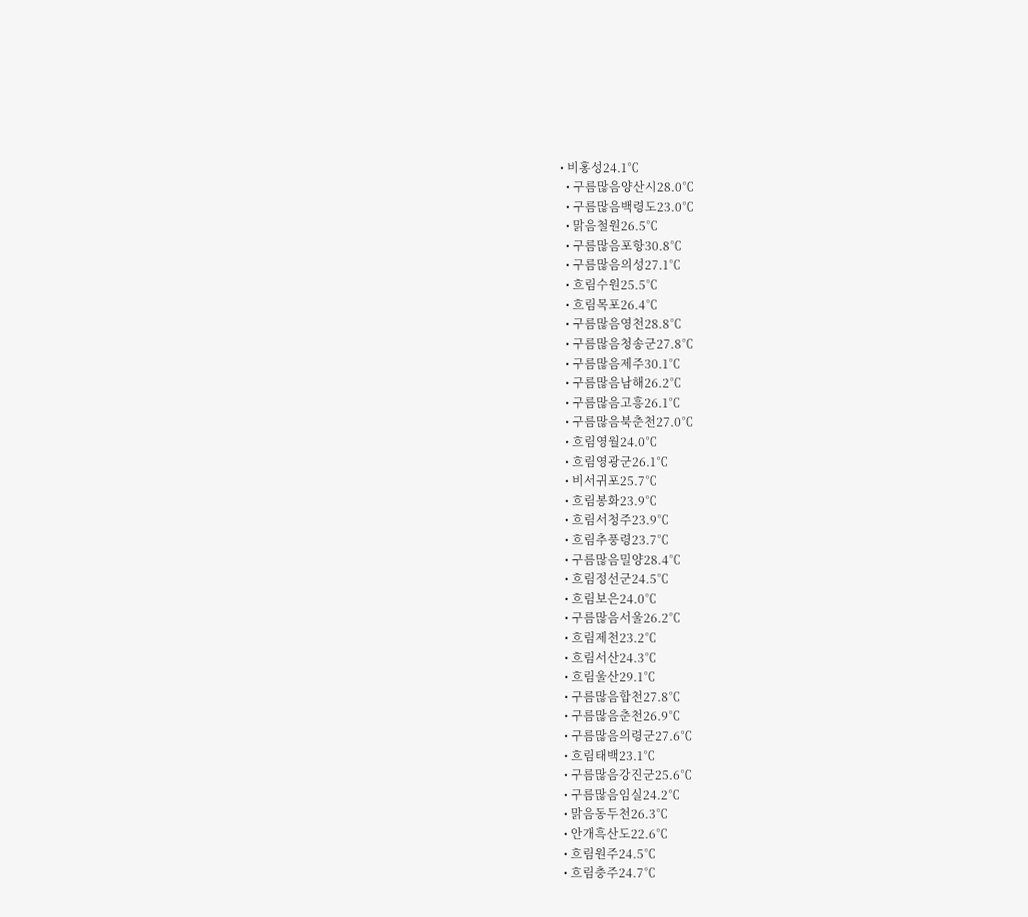• 비홍성24.1℃
  • 구름많음양산시28.0℃
  • 구름많음백령도23.0℃
  • 맑음철원26.5℃
  • 구름많음포항30.8℃
  • 구름많음의성27.1℃
  • 흐림수원25.5℃
  • 흐림목포26.4℃
  • 구름많음영천28.8℃
  • 구름많음청송군27.8℃
  • 구름많음제주30.1℃
  • 구름많음남해26.2℃
  • 구름많음고흥26.1℃
  • 구름많음북춘천27.0℃
  • 흐림영월24.0℃
  • 흐림영광군26.1℃
  • 비서귀포25.7℃
  • 흐림봉화23.9℃
  • 흐림서청주23.9℃
  • 흐림추풍령23.7℃
  • 구름많음밀양28.4℃
  • 흐림정선군24.5℃
  • 흐림보은24.0℃
  • 구름많음서울26.2℃
  • 흐림제천23.2℃
  • 흐림서산24.3℃
  • 흐림울산29.1℃
  • 구름많음합천27.8℃
  • 구름많음춘천26.9℃
  • 구름많음의령군27.6℃
  • 흐림태백23.1℃
  • 구름많음강진군25.6℃
  • 구름많음임실24.2℃
  • 맑음동두천26.3℃
  • 안개흑산도22.6℃
  • 흐림원주24.5℃
  • 흐림충주24.7℃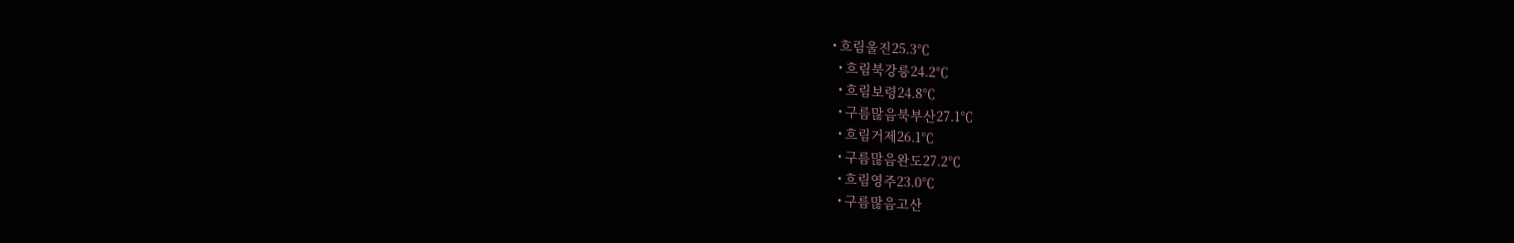• 흐림울진25.3℃
  • 흐림북강릉24.2℃
  • 흐림보령24.8℃
  • 구름많음북부산27.1℃
  • 흐림거제26.1℃
  • 구름많음완도27.2℃
  • 흐림영주23.0℃
  • 구름많음고산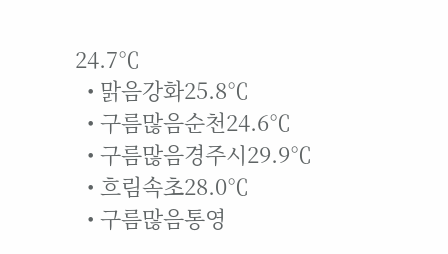24.7℃
  • 맑음강화25.8℃
  • 구름많음순천24.6℃
  • 구름많음경주시29.9℃
  • 흐림속초28.0℃
  • 구름많음통영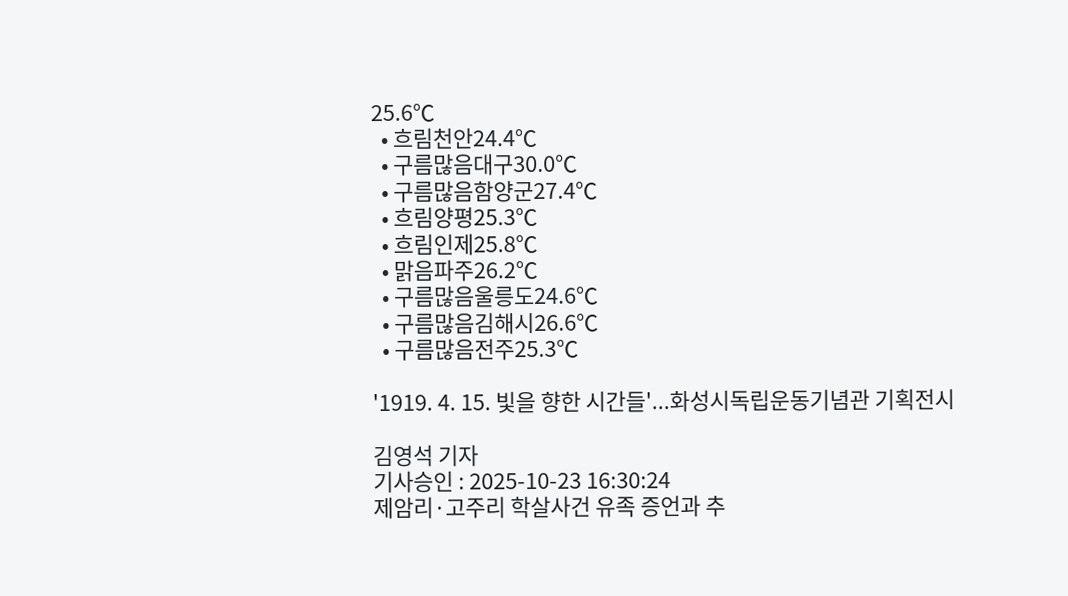25.6℃
  • 흐림천안24.4℃
  • 구름많음대구30.0℃
  • 구름많음함양군27.4℃
  • 흐림양평25.3℃
  • 흐림인제25.8℃
  • 맑음파주26.2℃
  • 구름많음울릉도24.6℃
  • 구름많음김해시26.6℃
  • 구름많음전주25.3℃

'1919. 4. 15. 빛을 향한 시간들'...화성시독립운동기념관 기획전시

김영석 기자
기사승인 : 2025-10-23 16:30:24
제암리·고주리 학살사건 유족 증언과 추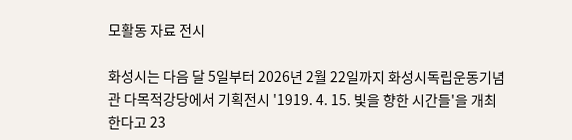모활동 자료 전시

화성시는 다음 달 5일부터 2026년 2월 22일까지 화성시독립운동기념관 다목적강당에서 기획전시 '1919. 4. 15. 빛을 향한 시간들'을 개최한다고 23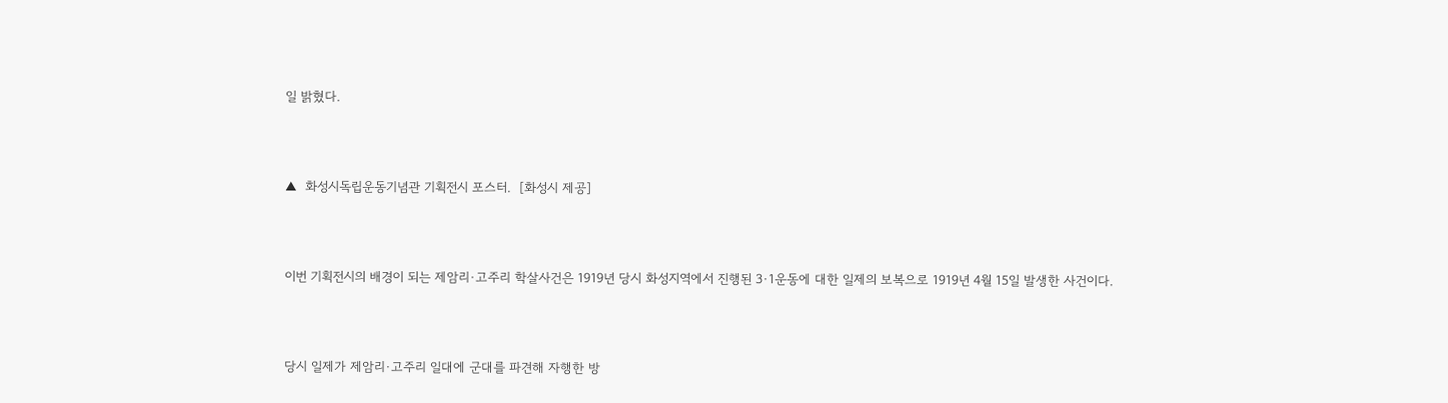일 밝혔다.



▲  화성시독립운동기념관 기획전시 포스터.  [화성시 제공]



이번 기획전시의 배경이 되는 제암리·고주리 학살사건은 1919년 당시 화성지역에서 진행된 3·1운동에 대한 일제의 보복으로 1919년 4월 15일 발생한 사건이다.



당시 일제가 제암리·고주리 일대에 군대를 파견해 자행한 방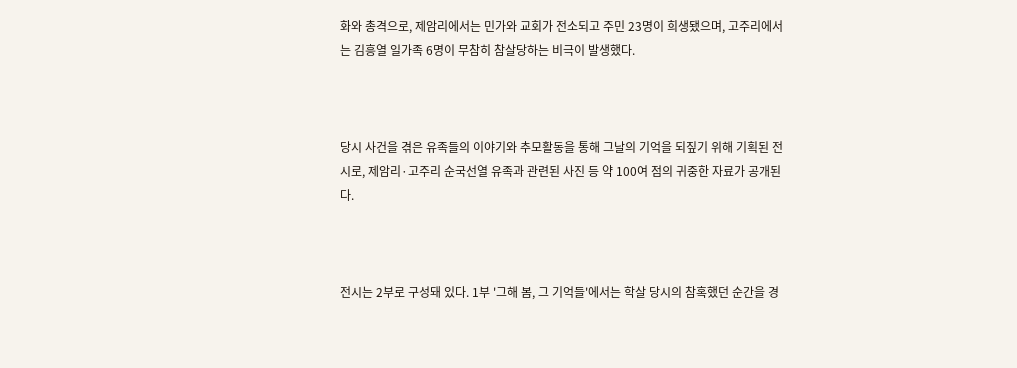화와 총격으로, 제암리에서는 민가와 교회가 전소되고 주민 23명이 희생됐으며, 고주리에서는 김흥열 일가족 6명이 무참히 참살당하는 비극이 발생했다.



당시 사건을 겪은 유족들의 이야기와 추모활동을 통해 그날의 기억을 되짚기 위해 기획된 전시로, 제암리·고주리 순국선열 유족과 관련된 사진 등 약 100여 점의 귀중한 자료가 공개된다.



전시는 2부로 구성돼 있다. 1부 '그해 봄, 그 기억들'에서는 학살 당시의 참혹했던 순간을 경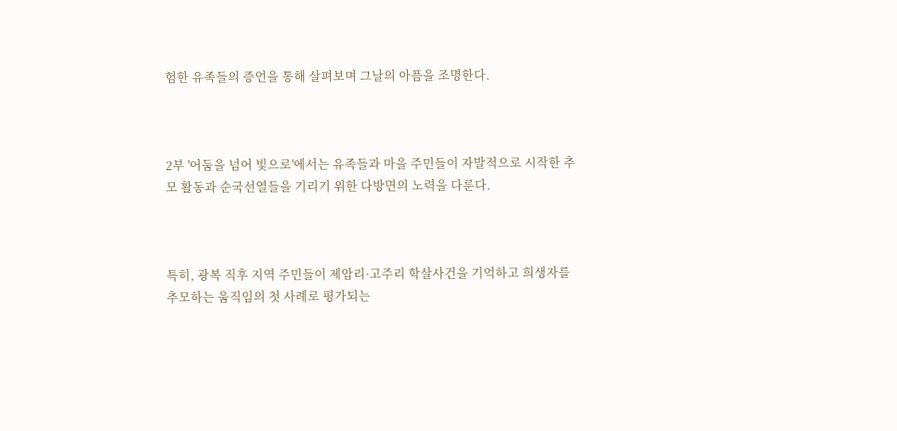험한 유족들의 증언을 통해 살펴보며 그날의 아픔을 조명한다.



2부 '어둠을 넘어 빛으로'에서는 유족들과 마을 주민들이 자발적으로 시작한 추모 활동과 순국선열들을 기리기 위한 다방면의 노력을 다룬다.



특히, 광복 직후 지역 주민들이 제암리·고주리 학살사건을 기억하고 희생자를 추모하는 움직임의 첫 사례로 평가되는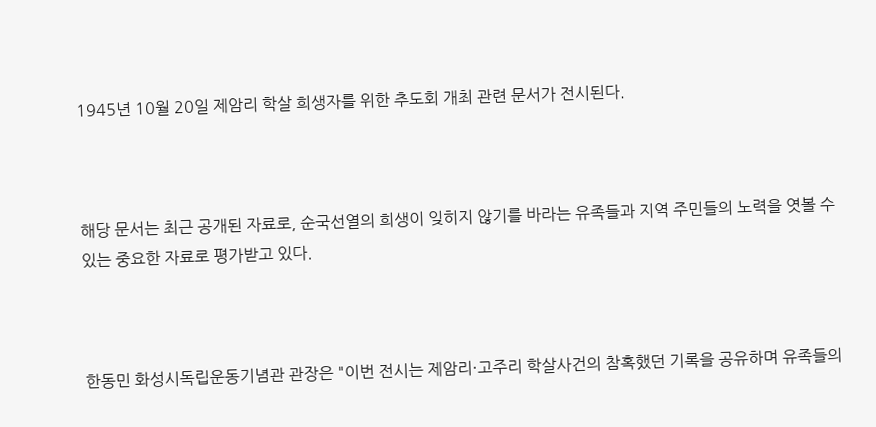1945년 10월 20일 제암리 학살 희생자를 위한 추도회 개최 관련 문서가 전시된다.



해당 문서는 최근 공개된 자료로, 순국선열의 희생이 잊히지 않기를 바라는 유족들과 지역 주민들의 노력을 엿볼 수 있는 중요한 자료로 평가받고 있다.



한동민 화성시독립운동기념관 관장은 "이번 전시는 제암리·고주리 학살사건의 참혹했던 기록을 공유하며 유족들의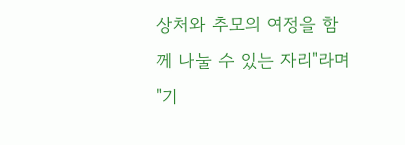상처와 추모의 여정을 함께 나눌 수 있는 자리"라며 "기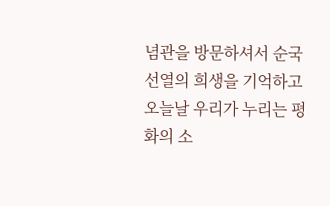념관을 방문하셔서 순국선열의 희생을 기억하고 오늘날 우리가 누리는 평화의 소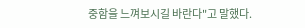중함을 느껴보시길 바란다"고 말했다.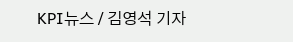KPI뉴스 / 김영석 기자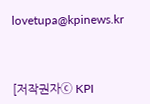lovetupa@kpinews.kr



[저작권자ⓒ KPI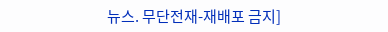뉴스. 무단전재-재배포 금지]